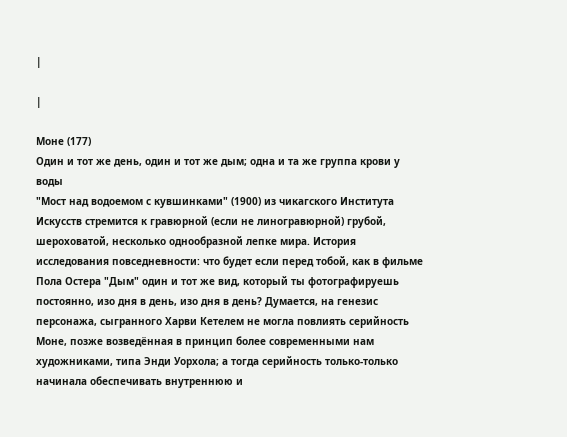|

|

Моне (177)
Один и тот же день, один и тот же дым; одна и та же группа крови у воды
"Мост над водоемом с кувшинками" (1900) из чикагского Института Искусств стремится к гравюрной (если не линогравюрной) грубой, шероховатой, несколько однообразной лепке мира. История исследования повседневности: что будет если перед тобой, как в фильме Пола Остера "Дым" один и тот же вид, который ты фотографируешь постоянно, изо дня в день, изо дня в день? Думается, на генезис персонажа, сыгранного Харви Кетелем не могла повлиять серийность Моне, позже возведённая в принцип более современными нам художниками, типа Энди Уорхола; а тогда серийность только-только начинала обеспечивать внутреннюю и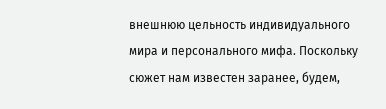внешнюю цельность индивидуального мира и персонального мифа. Поскольку сюжет нам известен заранее, будем,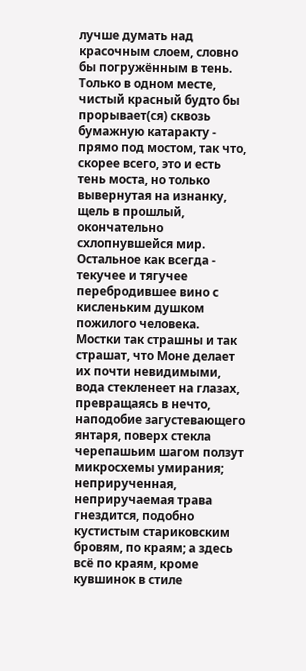лучше думать над красочным слоем, словно бы погружённым в тень. Только в одном месте, чистый красный будто бы прорывает(ся) сквозь бумажную катаракту - прямо под мостом, так что, скорее всего, это и есть тень моста, но только вывернутая на изнанку, щель в прошлый, окончательно схлопнувшейся мир. Остальное как всегда - текучее и тягучее перебродившее вино с кисленьким душком пожилого человека. Мостки так страшны и так страшат, что Моне делает их почти невидимыми, вода стекленеет на глазах, превращаясь в нечто, наподобие загустевающего янтаря, поверх стекла черепашьим шагом ползут микросхемы умирания; неприрученная, неприручаемая трава гнездится, подобно кустистым стариковским бровям, по краям; а здесь всё по краям, кроме кувшинок в стиле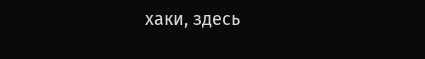хаки, здесь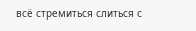всё стремиться слиться с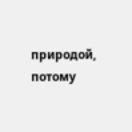природой, потому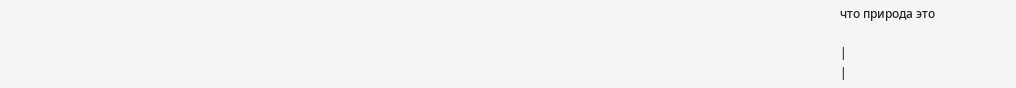что природа это

|
|